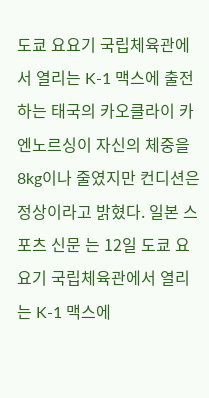도쿄 요요기 국립체육관에서 열리는 K-1 맥스에 출전하는 태국의 카오클라이 카엔노르싱이 자신의 체중을 8kg이나 줄였지만 컨디션은 정상이라고 밝혔다. 일본 스포츠 신문 는 12일 도쿄 요요기 국립체육관에서 열리는 K-1 맥스에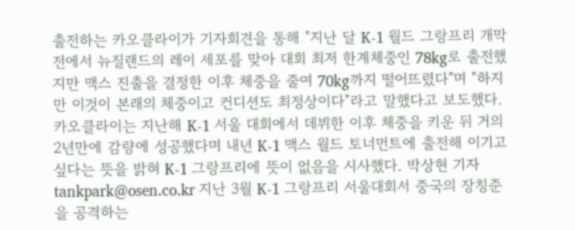출전하는 카오클라이가 기자회견을 통해 "지난 달 K-1 월드 그랑프리 개막전에서 뉴질랜드의 레이 세포를 맞아 대회 최저 한계체중인 78kg로 출전했지만 맥스 진출을 결정한 이후 체중을 줄여 70kg까지 떨어뜨렸다"며 "하지만 이것이 본래의 체중이고 컨디션도 최정상이다"라고 말했다고 보도했다. 카오클라이는 지난해 K-1 서울 대회에서 데뷔한 이후 체중을 키운 뒤 거의 2년만에 감량에 성공했다며 내년 K-1 맥스 월드 토너먼트에 출전해 이기고 싶다는 뜻을 밝혀 K-1 그랑프리에 뜻이 없음을 시사했다. 박상현 기자 tankpark@osen.co.kr 지난 3월 K-1 그랑프리 서울대회서 중국의 장칭준을 공격하는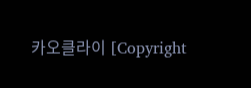카오클라이 [Copyright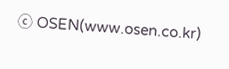ⓒ OSEN(www.osen.co.kr)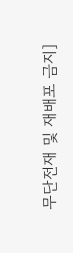무단전재 및 재배포 금지]